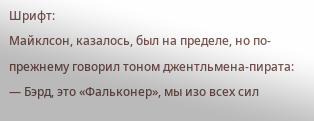Шрифт:
Майклсон, казалось, был на пределе, но по-прежнему говорил тоном джентльмена-пирата:
— Бэрд, это «Фальконер», мы изо всех сил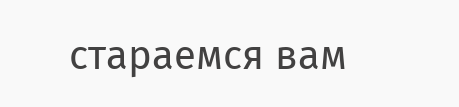стараемся вам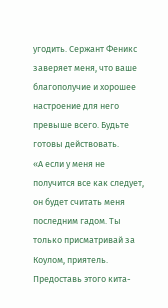угодить. Сержант Феникс заверяет меня, что ваше благополучие и хорошее настроение для него превыше всего. Будьте готовы действовать.
«А если у меня не получится все как следует, он будет считать меня последним гадом. Ты только присматривай за Коулом, приятель. Предоставь этого кита-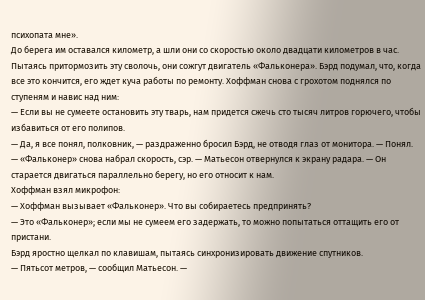психопата мне».
До берега им оставался километр, а шли они со скоростью около двадцати километров в час. Пытаясь притормозить эту сволочь, они сожгут двигатель «Фальконера». Бэрд подумал, что, когда все это кончится, его ждет куча работы по ремонту. Хоффман снова с грохотом поднялся по ступеням и навис над ним:
— Если вы не сумеете остановить эту тварь, нам придется сжечь сто тысяч литров горючего, чтобы избавиться от его полипов.
— Да, я все понял, полковник, — раздраженно бросил Бэрд, не отводя глаз от монитора. — Понял.
— «Фальконер» снова набрал скорость, сэр. — Матьесон отвернулся к экрану радара. — Он старается двигаться параллельно берегу, но его относит к нам.
Хоффман взял микрофон:
— Хоффман вызывает «Фальконер». Что вы собираетесь предпринять?
— Это «Фальконер»; если мы не сумеем его задержать, то можно попытаться оттащить его от пристани.
Бэрд яростно щелкал по клавишам, пытаясь синхронизировать движение спутников.
— Пятьсот метров, — сообщил Матьесон. —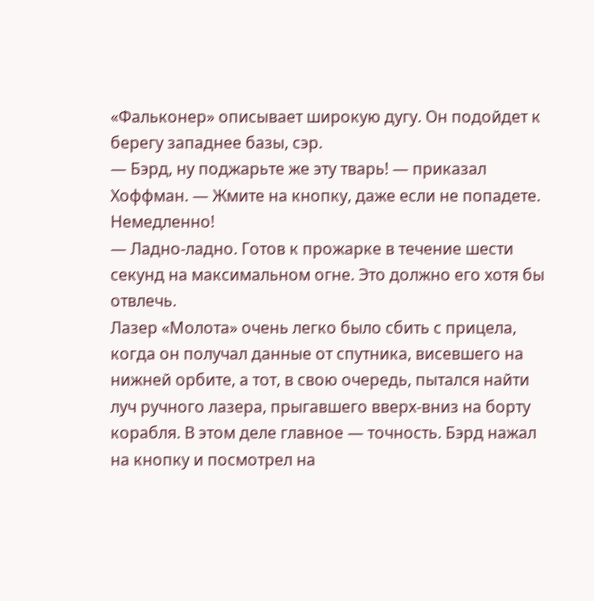«Фальконер» описывает широкую дугу. Он подойдет к берегу западнее базы, сэр.
— Бэрд, ну поджарьте же эту тварь! — приказал Хоффман. — Жмите на кнопку, даже если не попадете. Немедленно!
— Ладно-ладно. Готов к прожарке в течение шести секунд на максимальном огне. Это должно его хотя бы отвлечь.
Лазер «Молота» очень легко было сбить с прицела, когда он получал данные от спутника, висевшего на нижней орбите, а тот, в свою очередь, пытался найти луч ручного лазера, прыгавшего вверх-вниз на борту корабля. В этом деле главное — точность. Бэрд нажал на кнопку и посмотрел на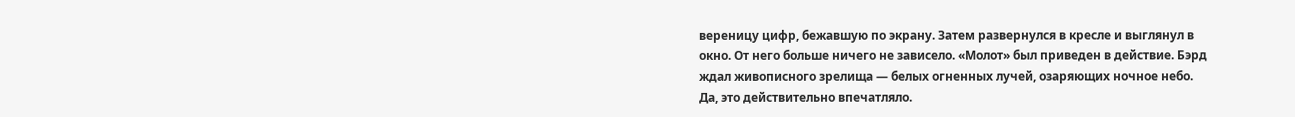вереницу цифр, бежавшую по экрану. Затем развернулся в кресле и выглянул в окно. От него больше ничего не зависело. «Молот» был приведен в действие. Бэрд ждал живописного зрелища — белых огненных лучей, озаряющих ночное небо.
Да, это действительно впечатляло.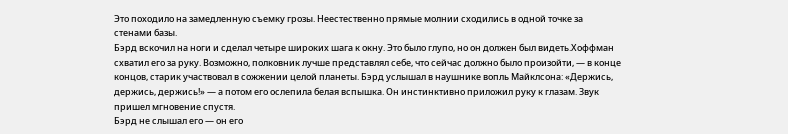Это походило на замедленную съемку грозы. Неестественно прямые молнии сходились в одной точке за стенами базы.
Бэрд вскочил на ноги и сделал четыре широких шага к окну. Это было глупо, но он должен был видеть.Хоффман схватил его за руку. Возможно, полковник лучше представлял себе, что сейчас должно было произойти, — в конце концов, старик участвовал в сожжении целой планеты. Бэрд услышал в наушнике вопль Майклсона: «Держись, держись, держись!» — а потом его ослепила белая вспышка. Он инстинктивно приложил руку к глазам. Звук пришел мгновение спустя.
Бэрд не слышал его — он его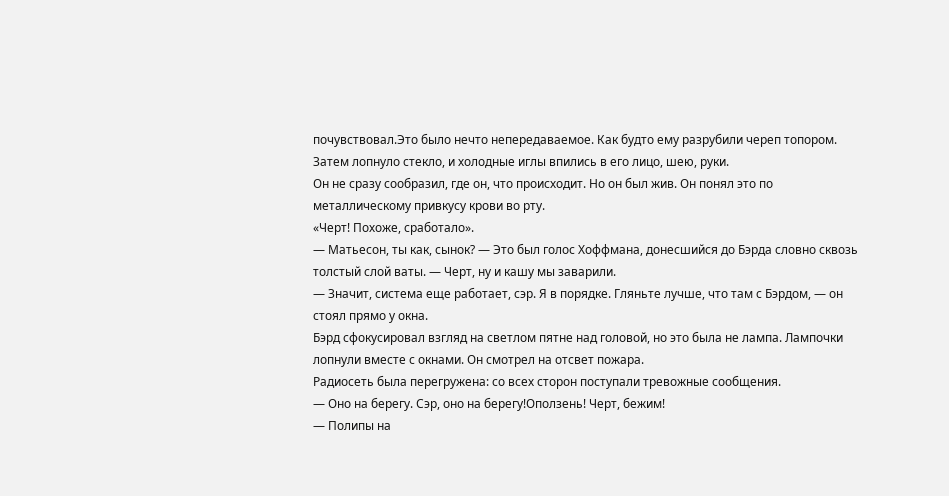почувствовал.Это было нечто непередаваемое. Как будто ему разрубили череп топором. Затем лопнуло стекло, и холодные иглы впились в его лицо, шею, руки.
Он не сразу сообразил, где он, что происходит. Но он был жив. Он понял это по металлическому привкусу крови во рту.
«Черт! Похоже, сработало».
— Матьесон, ты как, сынок? — Это был голос Хоффмана, донесшийся до Бэрда словно сквозь толстый слой ваты. — Черт, ну и кашу мы заварили.
— Значит, система еще работает, сэр. Я в порядке. Гляньте лучше, что там с Бэрдом, — он стоял прямо у окна.
Бэрд сфокусировал взгляд на светлом пятне над головой, но это была не лампа. Лампочки лопнули вместе с окнами. Он смотрел на отсвет пожара.
Радиосеть была перегружена: со всех сторон поступали тревожные сообщения.
— Оно на берегу. Сэр, оно на берегу!Оползень! Черт, бежим!
— Полипы на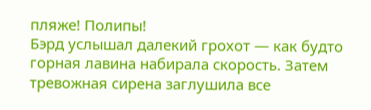пляже! Полипы!
Бэрд услышал далекий грохот — как будто горная лавина набирала скорость. Затем тревожная сирена заглушила все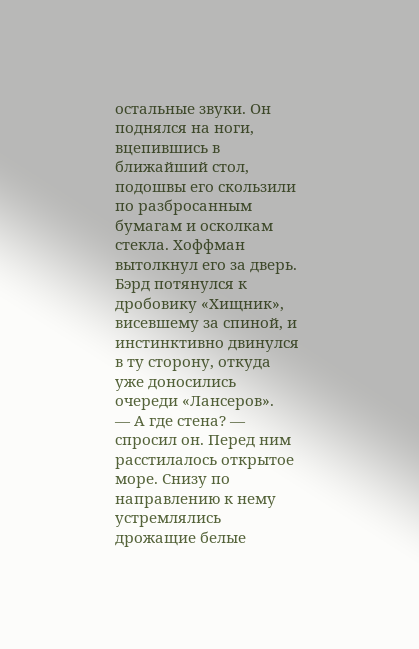остальные звуки. Он поднялся на ноги, вцепившись в ближайший стол, подошвы его скользили по разбросанным бумагам и осколкам стекла. Хоффман вытолкнул его за дверь.
Бэрд потянулся к дробовику «Хищник», висевшему за спиной, и инстинктивно двинулся в ту сторону, откуда уже доносились очереди «Лансеров».
— А где стена? — спросил он. Перед ним расстилалось открытое море. Снизу по направлению к нему устремлялись дрожащие белые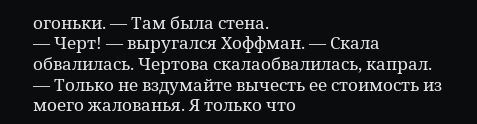огоньки. — Там была стена.
— Черт! — выругался Хоффман. — Скала обвалилась. Чертова скалаобвалилась, капрал.
— Только не вздумайте вычесть ее стоимость из моего жалованья. Я только что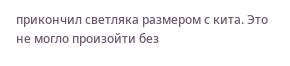прикончил светляка размером с кита. Это не могло произойти без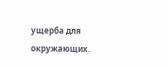ущерба для окружающих.